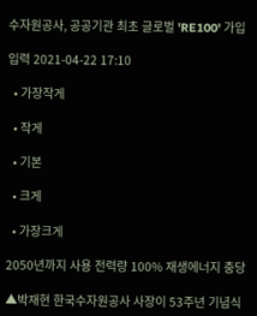수자원공사, 공공기관 최초 글로벌 'RE100' 가입

입력 2021-04-22 17:10

  • 가장작게

  • 작게

  • 기본

  • 크게

  • 가장크게

2050년까지 사용 전력량 100% 재생에너지 충당

▲박재현 한국수자원공사 사장이 53주년 기념식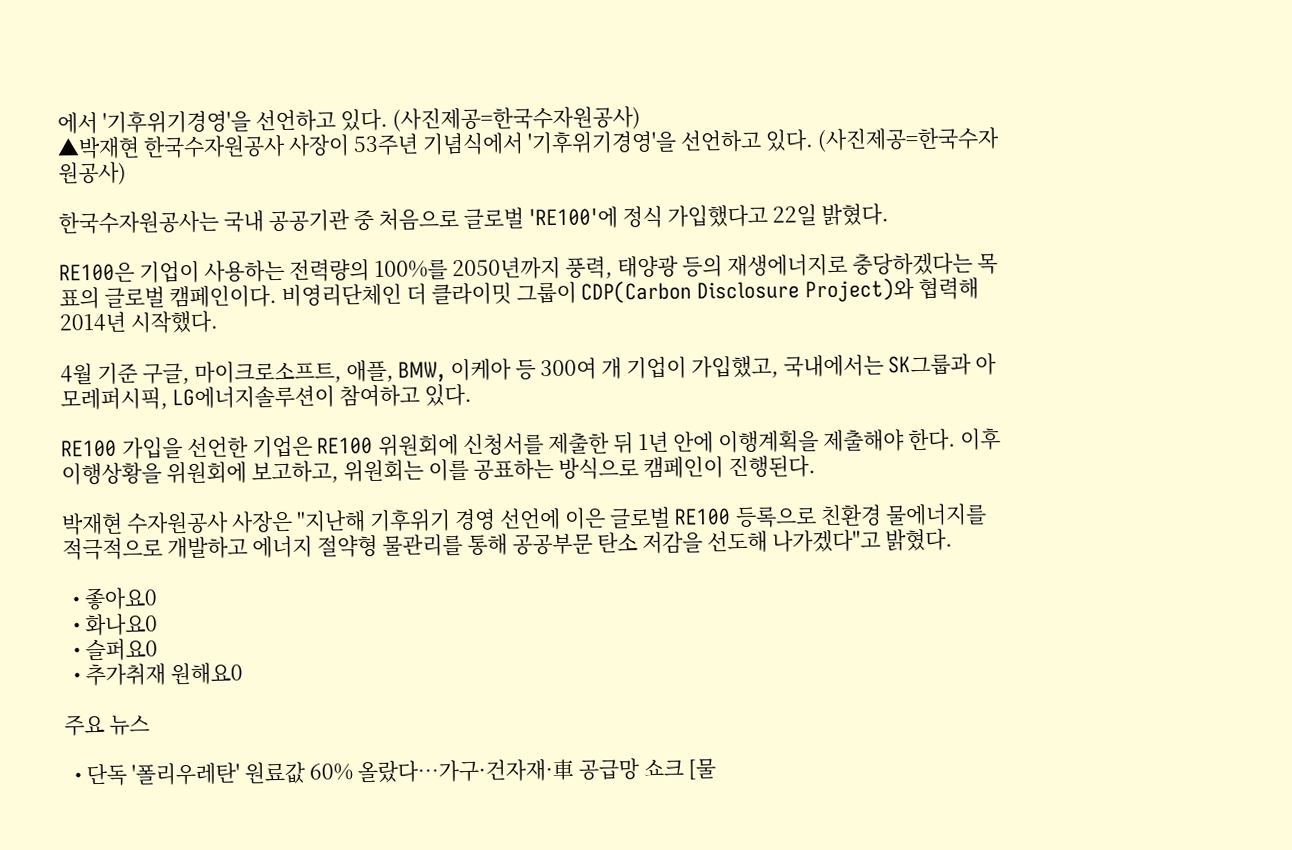에서 '기후위기경영'을 선언하고 있다. (사진제공=한국수자원공사)
▲박재현 한국수자원공사 사장이 53주년 기념식에서 '기후위기경영'을 선언하고 있다. (사진제공=한국수자원공사)

한국수자원공사는 국내 공공기관 중 처음으로 글로벌 'RE100'에 정식 가입했다고 22일 밝혔다.

RE100은 기업이 사용하는 전력량의 100%를 2050년까지 풍력, 태양광 등의 재생에너지로 충당하겠다는 목표의 글로벌 캠페인이다. 비영리단체인 더 클라이밋 그룹이 CDP(Carbon Disclosure Project)와 협력해 2014년 시작했다.

4월 기준 구글, 마이크로소프트, 애플, BMW, 이케아 등 300여 개 기업이 가입했고, 국내에서는 SK그룹과 아모레퍼시픽, LG에너지솔루션이 참여하고 있다.

RE100 가입을 선언한 기업은 RE100 위원회에 신청서를 제출한 뒤 1년 안에 이행계획을 제출해야 한다. 이후 이행상황을 위원회에 보고하고, 위원회는 이를 공표하는 방식으로 캠페인이 진행된다.

박재현 수자원공사 사장은 "지난해 기후위기 경영 선언에 이은 글로벌 RE100 등록으로 친환경 물에너지를 적극적으로 개발하고 에너지 절약형 물관리를 통해 공공부문 탄소 저감을 선도해 나가겠다"고 밝혔다.

  • 좋아요0
  • 화나요0
  • 슬퍼요0
  • 추가취재 원해요0

주요 뉴스

  • 단독 '폴리우레탄' 원료값 60% 올랐다…가구·건자재·車 공급망 쇼크 [물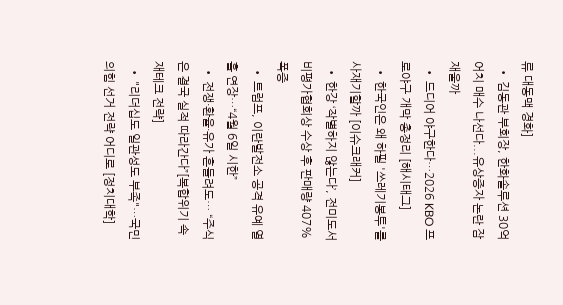류 대동맥 경화]
  • 김동관 부회장, 한화솔루션 30억 어치 매수 나선다...유상증자 논란 잠재울까
  • 드디어 야구한다…2026 KBO 프로야구 개막 총정리 [해시태그]
  • 한국인은 왜 하필 '쓰레기봉투'를 사재기할까 [이슈크래커]
  • 한강 ‘작별하지 않는다’, 전미도서비평가협회상 수상 후 판매량 407% 폭증
  • 트럼프, 이란발전소 공격 유예 열흘 연장…“4월 6일 시한”
  • 전쟁·환율·유가 흔들려도… “주식은 결국 실적 따라간다”[복합위기 속 재테크 전략]
  • "리더십도 일관성도 부족"…국민의힘 선거 전략 어디로 [정치대학]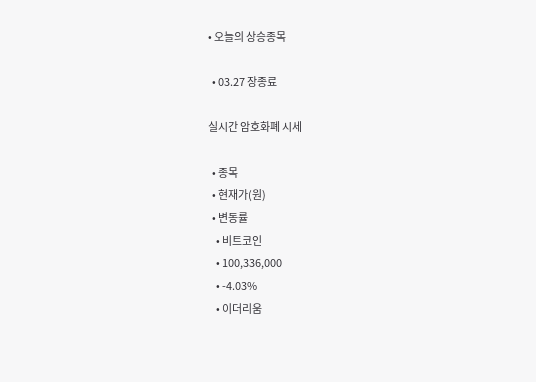• 오늘의 상승종목

  • 03.27 장종료

실시간 암호화폐 시세

  • 종목
  • 현재가(원)
  • 변동률
    • 비트코인
    • 100,336,000
    • -4.03%
    • 이더리움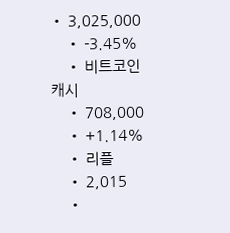• 3,025,000
    • -3.45%
    • 비트코인 캐시
    • 708,000
    • +1.14%
    • 리플
    • 2,015
    •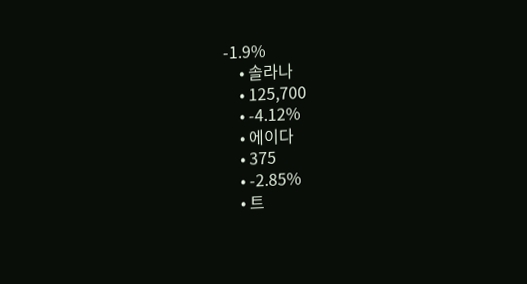-1.9%
    • 솔라나
    • 125,700
    • -4.12%
    • 에이다
    • 375
    • -2.85%
    • 트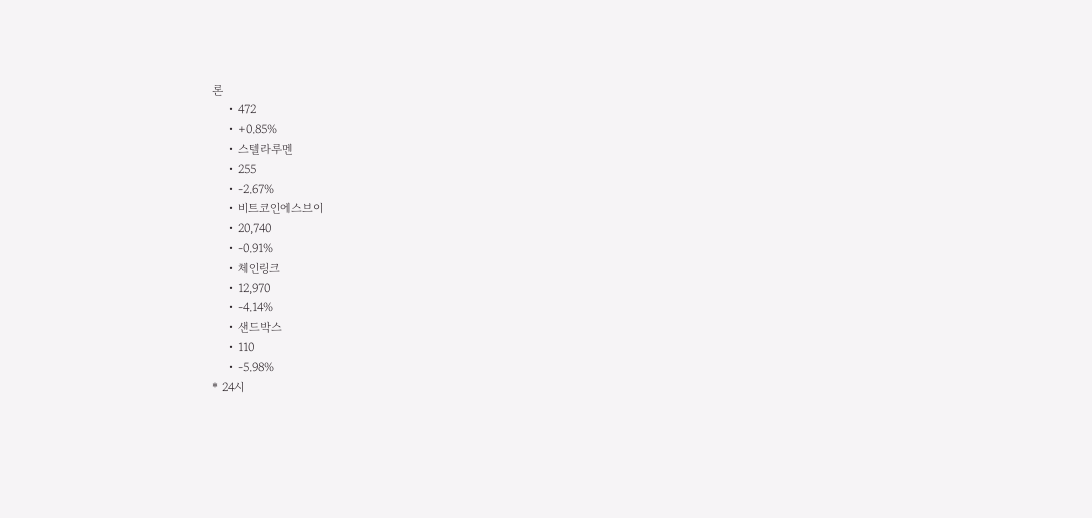론
    • 472
    • +0.85%
    • 스텔라루멘
    • 255
    • -2.67%
    • 비트코인에스브이
    • 20,740
    • -0.91%
    • 체인링크
    • 12,970
    • -4.14%
    • 샌드박스
    • 110
    • -5.98%
* 24시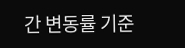간 변동률 기준